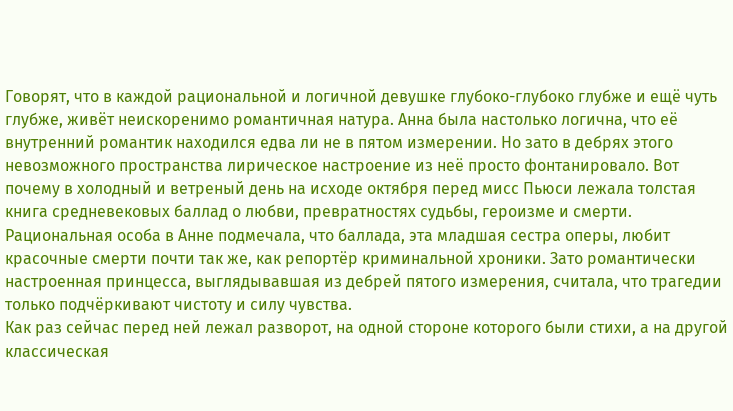Говорят, что в каждой рациональной и логичной девушке глубоко-глубоко глубже и ещё чуть глубже, живёт неискоренимо романтичная натура. Анна была настолько логична, что её внутренний романтик находился едва ли не в пятом измерении. Но зато в дебрях этого невозможного пространства лирическое настроение из неё просто фонтанировало. Вот почему в холодный и ветреный день на исходе октября перед мисс Пьюси лежала толстая книга средневековых баллад о любви, превратностях судьбы, героизме и смерти. Рациональная особа в Анне подмечала, что баллада, эта младшая сестра оперы, любит красочные смерти почти так же, как репортёр криминальной хроники. Зато романтически настроенная принцесса, выглядывавшая из дебрей пятого измерения, считала, что трагедии только подчёркивают чистоту и силу чувства.
Как раз сейчас перед ней лежал разворот, на одной стороне которого были стихи, а на другой классическая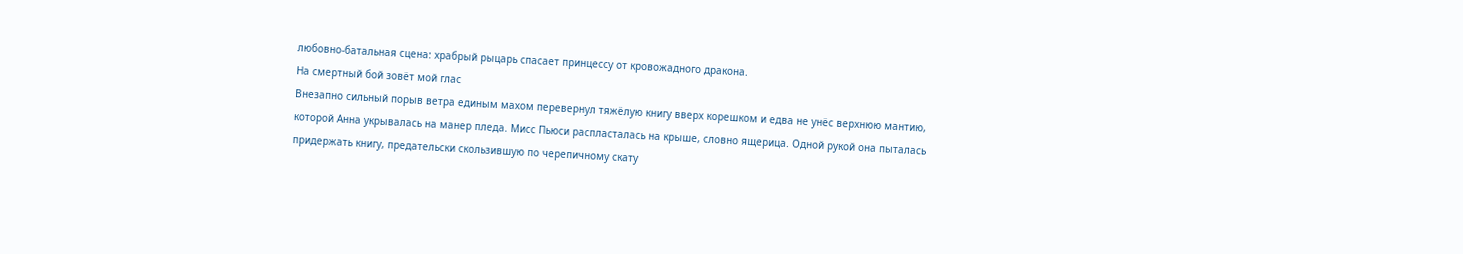любовно-батальная сцена: храбрый рыцарь спасает принцессу от кровожадного дракона.
На смертный бой зовёт мой глас
Внезапно сильный порыв ветра единым махом перевернул тяжёлую книгу вверх корешком и едва не унёс верхнюю мантию, которой Анна укрывалась на манер пледа. Мисс Пьюси распласталась на крыше, словно ящерица. Одной рукой она пыталась придержать книгу, предательски скользившую по черепичному скату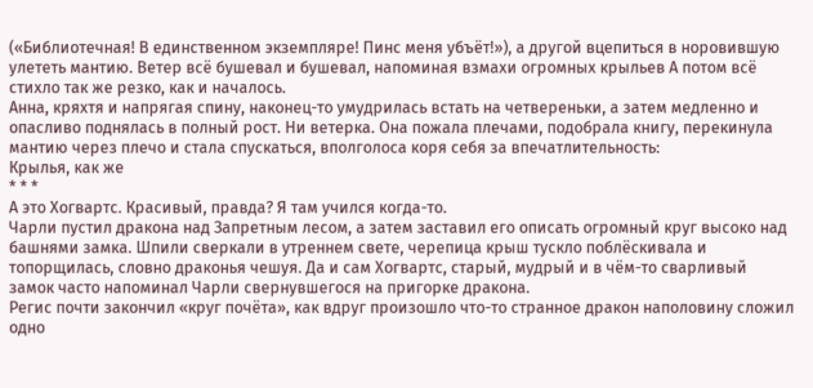(«Библиотечная! В единственном экземпляре! Пинс меня убъёт!»), а другой вцепиться в норовившую улететь мантию. Ветер всё бушевал и бушевал, напоминая взмахи огромных крыльев А потом всё стихло так же резко, как и началось.
Анна, кряхтя и напрягая спину, наконец-то умудрилась встать на четвереньки, а затем медленно и опасливо поднялась в полный рост. Ни ветерка. Она пожала плечами, подобрала книгу, перекинула мантию через плечо и стала спускаться, вполголоса коря себя за впечатлительность:
Крылья, как же
* * *
А это Хогвартс. Красивый, правда? Я там учился когда-то.
Чарли пустил дракона над Запретным лесом, а затем заставил его описать огромный круг высоко над башнями замка. Шпили сверкали в утреннем свете, черепица крыш тускло поблёскивала и топорщилась, словно драконья чешуя. Да и сам Хогвартс, старый, мудрый и в чём-то сварливый замок часто напоминал Чарли свернувшегося на пригорке дракона.
Регис почти закончил «круг почёта», как вдруг произошло что-то странное дракон наполовину сложил одно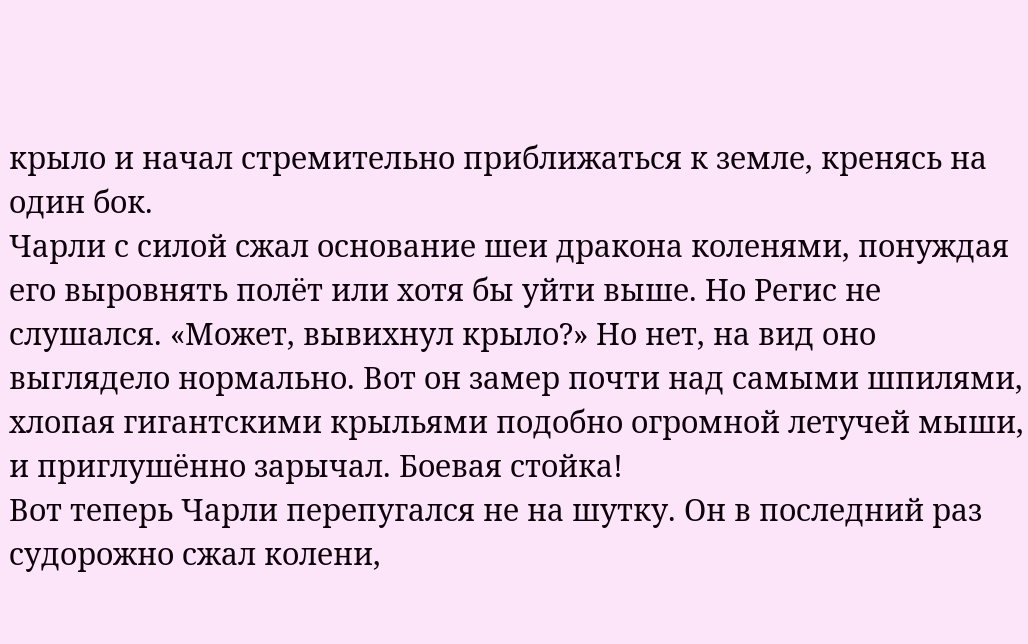крыло и начал стремительно приближаться к земле, кренясь на один бок.
Чарли с силой сжал основание шеи дракона коленями, понуждая его выровнять полёт или хотя бы уйти выше. Но Регис не слушался. «Может, вывихнул крыло?» Но нет, на вид оно выглядело нормально. Вот он замер почти над самыми шпилями, хлопая гигантскими крыльями подобно огромной летучей мыши, и приглушённо зарычал. Боевая стойка!
Вот теперь Чарли перепугался не на шутку. Он в последний раз судорожно сжал колени,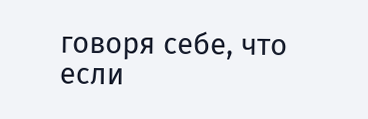говоря себе, что если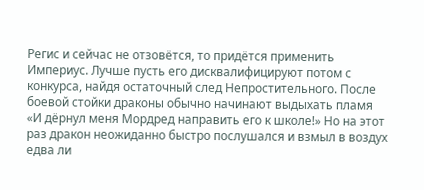Регис и сейчас не отзовётся, то придётся применить Империус. Лучше пусть его дисквалифицируют потом с конкурса, найдя остаточный след Непростительного. После боевой стойки драконы обычно начинают выдыхать пламя «И дёрнул меня Мордред направить его к школе!» Но на этот раз дракон неожиданно быстро послушался и взмыл в воздух едва ли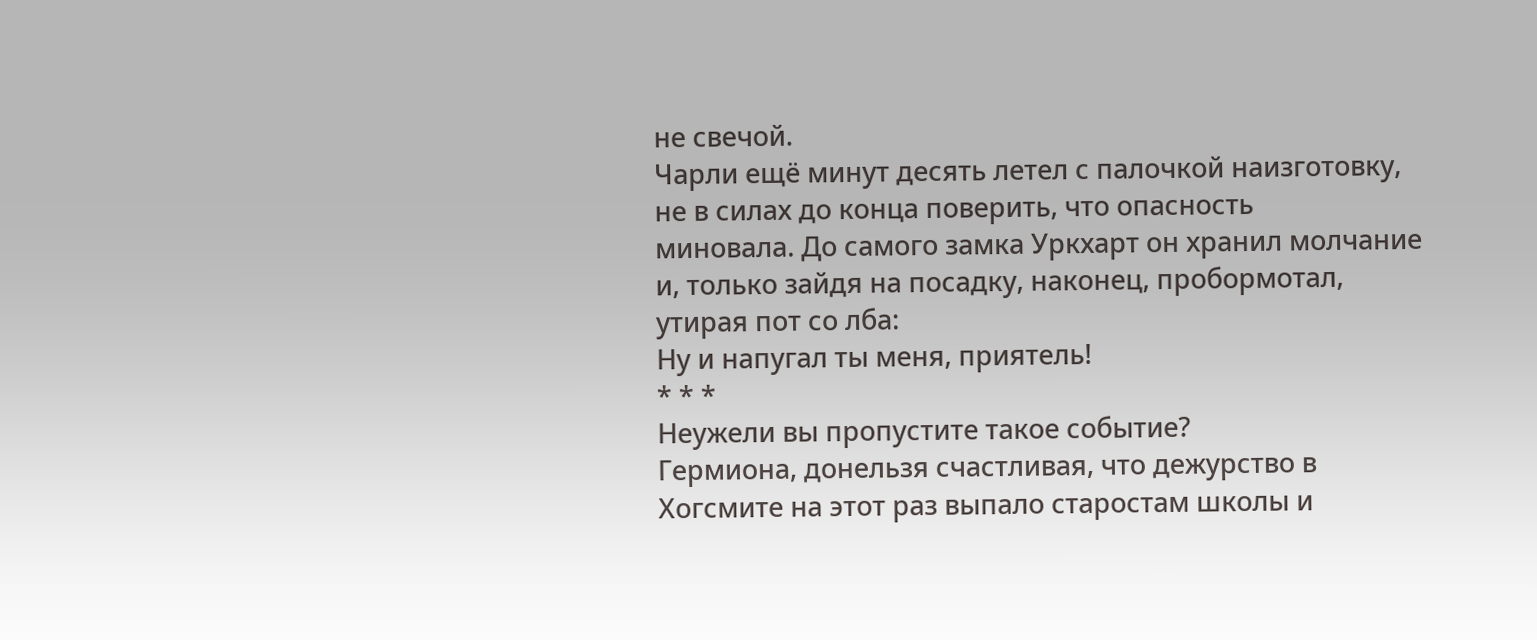не свечой.
Чарли ещё минут десять летел с палочкой наизготовку, не в силах до конца поверить, что опасность
миновала. До самого замка Уркхарт он хранил молчание и, только зайдя на посадку, наконец, пробормотал, утирая пот со лба:
Ну и напугал ты меня, приятель!
* * *
Неужели вы пропустите такое событие?
Гермиона, донельзя счастливая, что дежурство в Хогсмите на этот раз выпало старостам школы и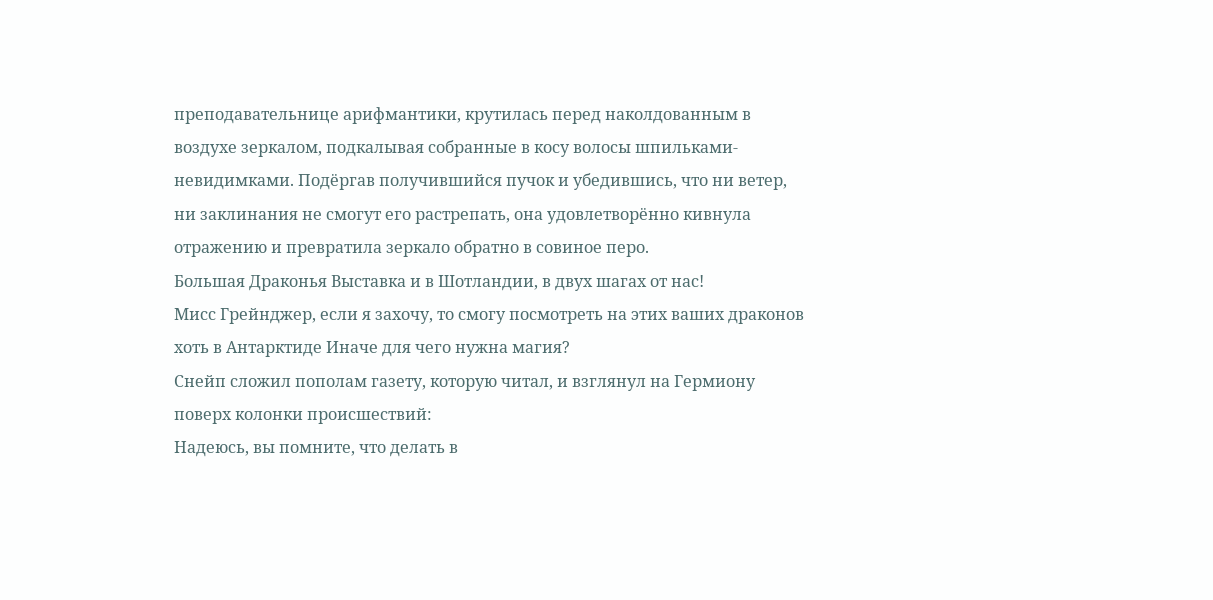преподавательнице арифмантики, крутилась перед наколдованным в воздухе зеркалом, подкалывая собранные в косу волосы шпильками-невидимками. Подёргав получившийся пучок и убедившись, что ни ветер, ни заклинания не смогут его растрепать, она удовлетворённо кивнула отражению и превратила зеркало обратно в совиное перо.
Большая Драконья Выставка и в Шотландии, в двух шагах от нас!
Мисс Грейнджер, если я захочу, то смогу посмотреть на этих ваших драконов хоть в Антарктиде Иначе для чего нужна магия?
Снейп сложил пополам газету, которую читал, и взглянул на Гермиону поверх колонки происшествий:
Надеюсь, вы помните, что делать в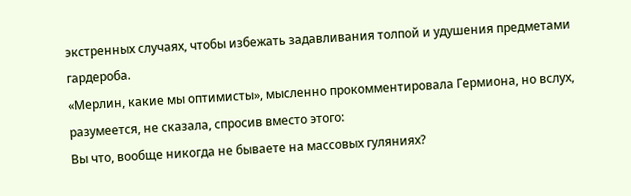экстренных случаях, чтобы избежать задавливания толпой и удушения предметами гардероба.
«Мерлин, какие мы оптимисты», мысленно прокомментировала Гермиона, но вслух, разумеется, не сказала, спросив вместо этого:
Вы что, вообще никогда не бываете на массовых гуляниях?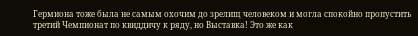Гермиона тоже была не самым охочим до зрелищ человеком и могла спокойно пропустить третий Чемпионат по квиддичу к ряду, но Выставка! Это же как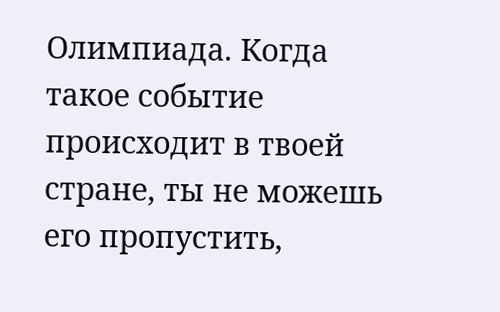Олимпиада. Когда такое событие происходит в твоей стране, ты не можешь его пропустить,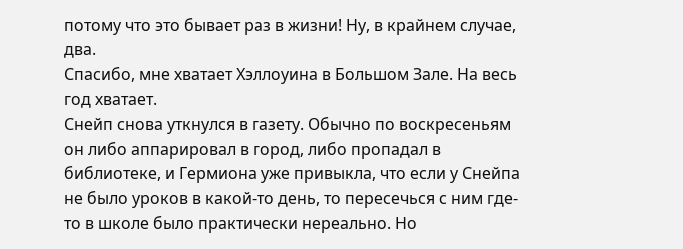потому что это бывает раз в жизни! Ну, в крайнем случае, два.
Спасибо, мне хватает Хэллоуина в Большом Зале. На весь год хватает.
Снейп снова уткнулся в газету. Обычно по воскресеньям он либо аппарировал в город, либо пропадал в библиотеке, и Гермиона уже привыкла, что если у Снейпа не было уроков в какой-то день, то пересечься с ним где-то в школе было практически нереально. Но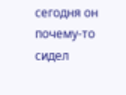сегодня он почему-то сидел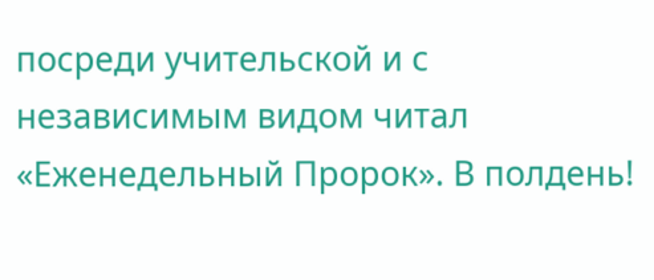посреди учительской и с независимым видом читал «Еженедельный Пророк». В полдень!